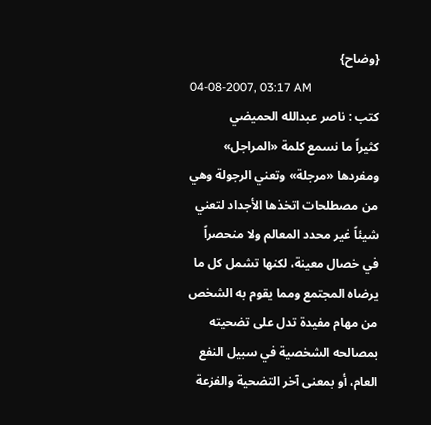{وضاح}
04-08-2007, 03:17 AM
كتب : ناصر عبدالله الحميضي
كثيراً ما نسمع كلمة «المراجل» ومفردها «مرجلة» وتعني الرجولة وهي من مصطلحات اتخذها الأجداد لتعني شيئاً غير محدد المعالم ولا منحصراً في خصال معينة، لكنها تشمل كل ما يرضاه المجتمع ومما يقوم به الشخص من مهام مفيدة تدل على تضحيته بمصالحه الشخصية في سبيل النفع العام، أو بمعنى آخر التضحية والفزعة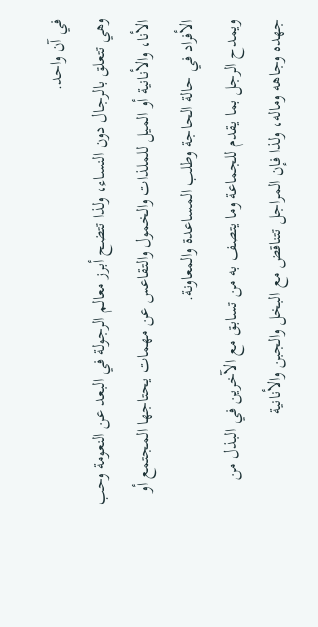في آن واحد.
وهي تتعلق بالرجال دون النساء، ولذا تتضح أبرز معالم الرجولة في البعد عن النعومة وحب الأنا، والأنانية أو الميل للملذات والخمول والتقاعس عن مهمات يحتاجها المجتمع أو الأفراد في حالة الحاجة وطلب المساعدة والمعاونة.
ويمدح الرجل بما يقدم للجماعة وما يتصف به من تسابق مع الآخرين في البذل من جهده وجاهه وماله، ولذا فإن المراجل تتناقض مع البخل والجبن والأنانية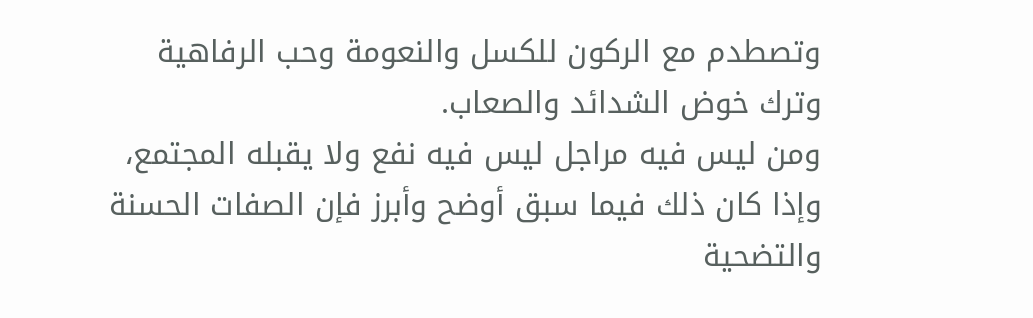وتصطدم مع الركون للكسل والنعومة وحب الرفاهية وترك خوض الشدائد والصعاب.
ومن ليس فيه مراجل ليس فيه نفع ولا يقبله المجتمع، وإذا كان ذلك فيما سبق أوضح وأبرز فإن الصفات الحسنة والتضحية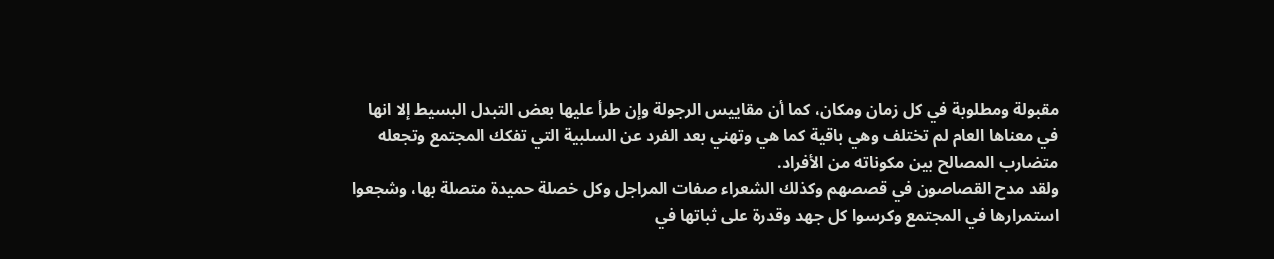مقبولة ومطلوبة في كل زمان ومكان، كما أن مقاييس الرجولة وإن طرأ عليها بعض التبدل البسيط إلا انها في معناها العام لم تختلف وهي باقية كما هي وتهني بعد الفرد عن السلبية التي تفكك المجتمع وتجعله متضارب المصالح بين مكوناته من الأفراد.
ولقد مدح القصاصون في قصصهم وكذلك الشعراء صفات المراجل وكل خصلة حميدة متصلة بها، وشجعوا استمرارها في المجتمع وكرسوا كل جهد وقدرة على ثباتها في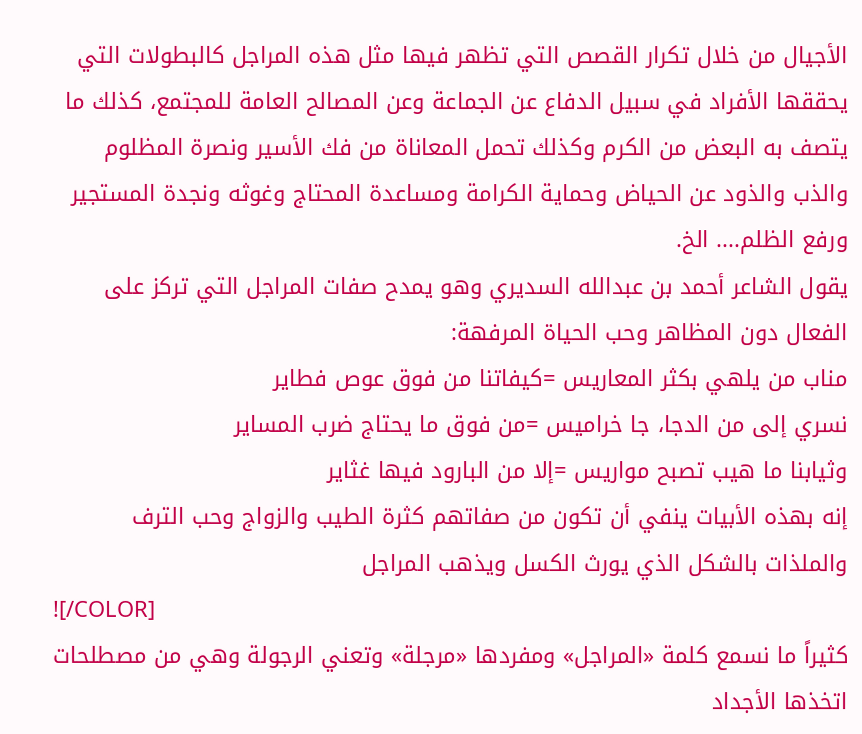الأجيال من خلال تكرار القصص التي تظهر فيها مثل هذه المراجل كالبطولات التي يحققها الأفراد في سبيل الدفاع عن الجماعة وعن المصالح العامة للمجتمع، كذلك ما يتصف به البعض من الكرم وكذلك تحمل المعاناة من فك الأسير ونصرة المظلوم والذب والذود عن الحياض وحماية الكرامة ومساعدة المحتاج وغوثه ونجدة المستجير ورفع الظلم.... الخ.
يقول الشاعر أحمد بن عبدالله السديري وهو يمدح صفات المراجل التي تركز على الفعال دون المظاهر وحب الحياة المرفهة:
مناب من يلهي بكثر المعاريس =كيفاتنا من فوق عوص فطاير
نسري إلى من الدجا، جا خراميس =من فوق ما يحتاج ضرب المساير
وثيابنا ما هيب تصبح مواريس =إلا من البارود فيها غثاير
إنه بهذه الأبيات ينفي أن تكون من صفاتهم كثرة الطيب والزواج وحب الترف والملذات بالشكل الذي يورث الكسل ويذهب المراجل
![/COLOR]
كثيراً ما نسمع كلمة «المراجل» ومفردها «مرجلة» وتعني الرجولة وهي من مصطلحات اتخذها الأجداد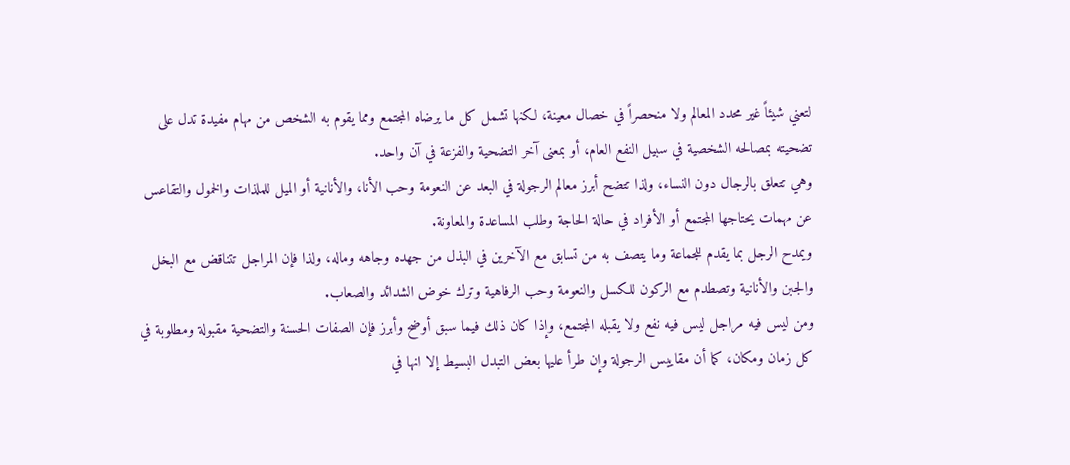لتعني شيئاً غير محدد المعالم ولا منحصراً في خصال معينة، لكنها تشمل كل ما يرضاه المجتمع ومما يقوم به الشخص من مهام مفيدة تدل على تضحيته بمصالحه الشخصية في سبيل النفع العام، أو بمعنى آخر التضحية والفزعة في آن واحد.
وهي تتعلق بالرجال دون النساء، ولذا تتضح أبرز معالم الرجولة في البعد عن النعومة وحب الأنا، والأنانية أو الميل للملذات والخمول والتقاعس عن مهمات يحتاجها المجتمع أو الأفراد في حالة الحاجة وطلب المساعدة والمعاونة.
ويمدح الرجل بما يقدم للجماعة وما يتصف به من تسابق مع الآخرين في البذل من جهده وجاهه وماله، ولذا فإن المراجل تتناقض مع البخل والجبن والأنانية وتصطدم مع الركون للكسل والنعومة وحب الرفاهية وترك خوض الشدائد والصعاب.
ومن ليس فيه مراجل ليس فيه نفع ولا يقبله المجتمع، وإذا كان ذلك فيما سبق أوضح وأبرز فإن الصفات الحسنة والتضحية مقبولة ومطلوبة في كل زمان ومكان، كما أن مقاييس الرجولة وإن طرأ عليها بعض التبدل البسيط إلا انها في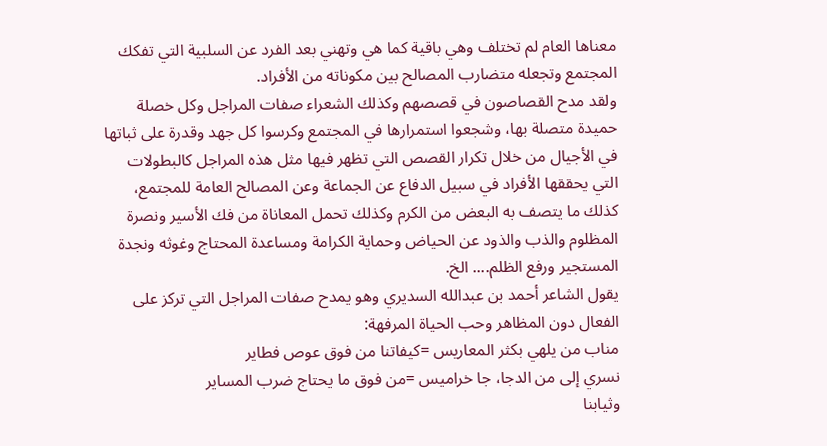معناها العام لم تختلف وهي باقية كما هي وتهني بعد الفرد عن السلبية التي تفكك المجتمع وتجعله متضارب المصالح بين مكوناته من الأفراد.
ولقد مدح القصاصون في قصصهم وكذلك الشعراء صفات المراجل وكل خصلة حميدة متصلة بها، وشجعوا استمرارها في المجتمع وكرسوا كل جهد وقدرة على ثباتها في الأجيال من خلال تكرار القصص التي تظهر فيها مثل هذه المراجل كالبطولات التي يحققها الأفراد في سبيل الدفاع عن الجماعة وعن المصالح العامة للمجتمع، كذلك ما يتصف به البعض من الكرم وكذلك تحمل المعاناة من فك الأسير ونصرة المظلوم والذب والذود عن الحياض وحماية الكرامة ومساعدة المحتاج وغوثه ونجدة المستجير ورفع الظلم.... الخ.
يقول الشاعر أحمد بن عبدالله السديري وهو يمدح صفات المراجل التي تركز على الفعال دون المظاهر وحب الحياة المرفهة:
مناب من يلهي بكثر المعاريس =كيفاتنا من فوق عوص فطاير
نسري إلى من الدجا، جا خراميس =من فوق ما يحتاج ضرب المساير
وثيابنا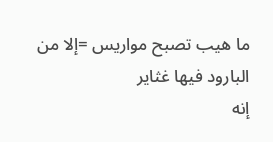ما هيب تصبح مواريس =إلا من البارود فيها غثاير
إنه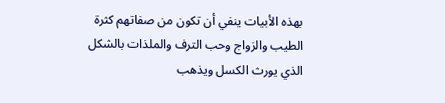بهذه الأبيات ينفي أن تكون من صفاتهم كثرة الطيب والزواج وحب الترف والملذات بالشكل الذي يورث الكسل ويذهب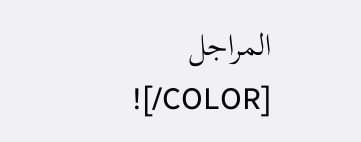المراجل
![/COLOR]